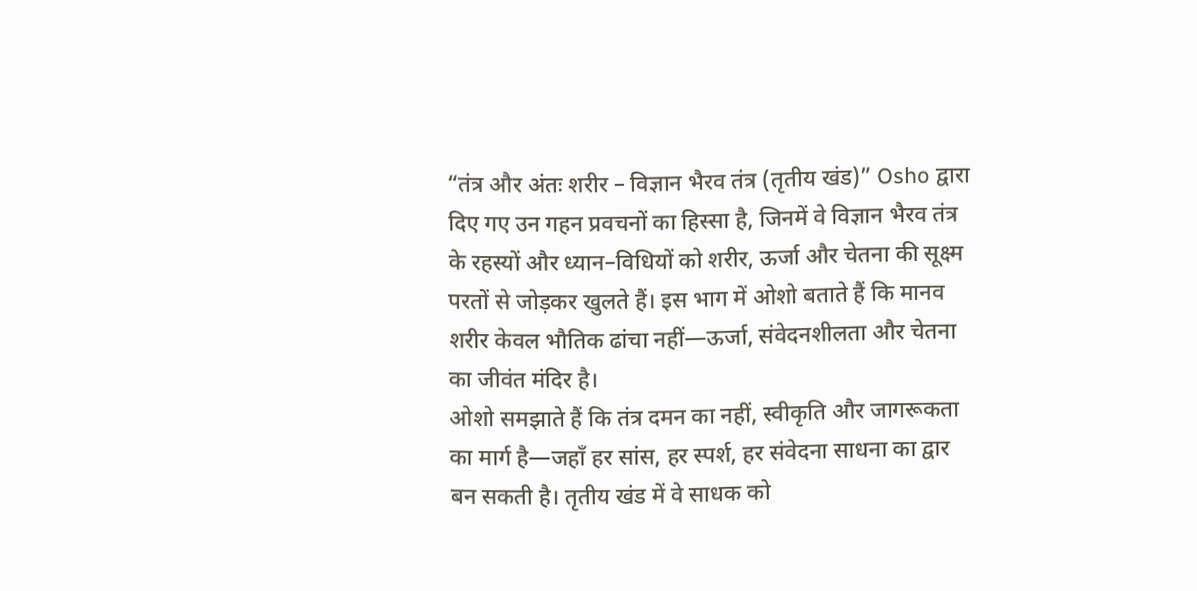“तंत्र और अंतः शरीर – विज्ञान भैरव तंत्र (तृतीय खंड)” Osho द्वारा दिए गए उन गहन प्रवचनों का हिस्सा है, जिनमें वे विज्ञान भैरव तंत्र के रहस्यों और ध्यान–विधियों को शरीर, ऊर्जा और चेतना की सूक्ष्म परतों से जोड़कर खुलते हैं। इस भाग में ओशो बताते हैं कि मानव शरीर केवल भौतिक ढांचा नहीं—ऊर्जा, संवेदनशीलता और चेतना का जीवंत मंदिर है।
ओशो समझाते हैं कि तंत्र दमन का नहीं, स्वीकृति और जागरूकता का मार्ग है—जहाँ हर सांस, हर स्पर्श, हर संवेदना साधना का द्वार बन सकती है। तृतीय खंड में वे साधक को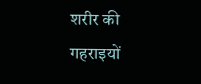शरीर की गहराइयों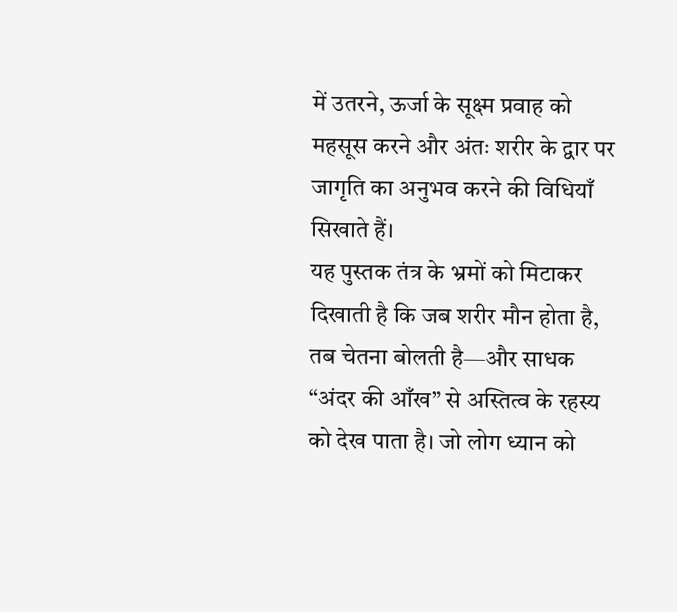में उतरने, ऊर्जा के सूक्ष्म प्रवाह को महसूस करने और अंतः शरीर के द्वार पर जागृति का अनुभव करने की विधियाँ सिखाते हैं।
यह पुस्तक तंत्र के भ्रमों को मिटाकर दिखाती है कि जब शरीर मौन होता है, तब चेतना बोलती है—और साधक “अंदर की आँख” से अस्तित्व के रहस्य को देख पाता है। जो लोग ध्यान को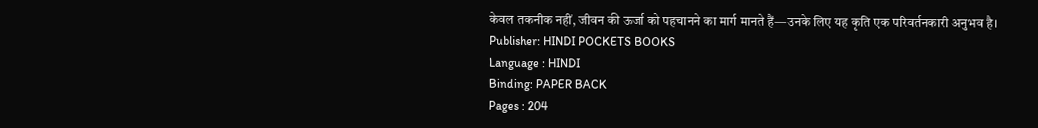केवल तकनीक नहीं, जीवन की ऊर्जा को पहचानने का मार्ग मानते हैं—उनके लिए यह कृति एक परिवर्तनकारी अनुभव है।
Publisher: HINDI POCKETS BOOKS
Language : HINDI
Binding: PAPER BACK
Pages : 204